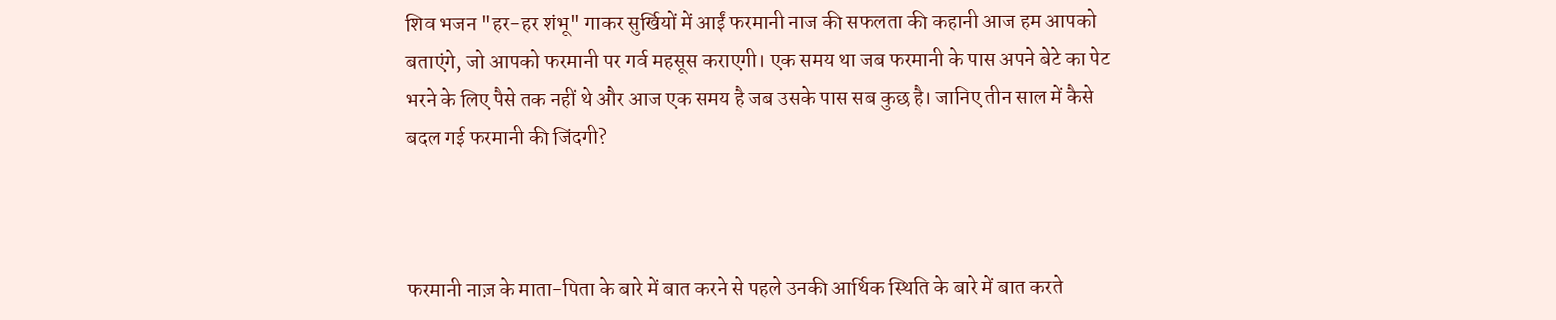शिव भजन "हर-हर शंभू" गाकर सुर्खियों में आईं फरमानी नाज की सफलता की कहानी आज हम आपको बताएंगे, जो आपको फरमानी पर गर्व महसूस कराएगी। एक समय था जब फरमानी के पास अपने बेटे का पेट भरने के लिए पैसे तक नहीं थे और आज एक समय है जब उसके पास सब कुछ है। जानिए तीन साल में कैसे बदल गई फरमानी की जिंदगी?



फरमानी नाज़ के माता-पिता के बारे में बात करने से पहले उनकी आर्थिक स्थिति के बारे में बात करते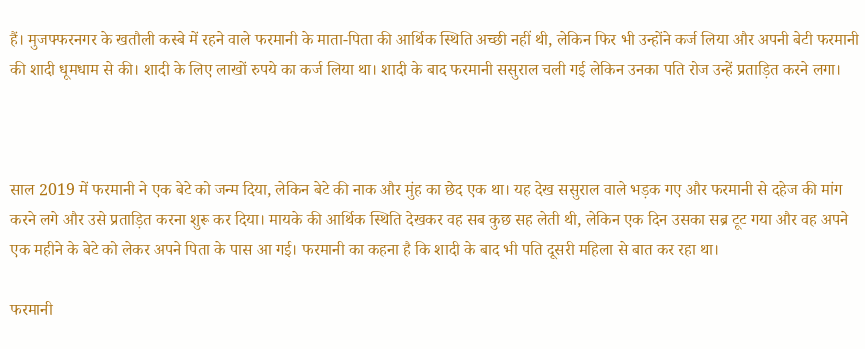हैं। मुजफ्फरनगर के खतौली कस्बे में रहने वाले फरमानी के माता-पिता की आर्थिक स्थिति अच्छी नहीं थी, लेकिन फिर भी उन्होंने कर्ज लिया और अपनी बेटी फरमानी की शादी धूमधाम से की। शादी के लिए लाखों रुपये का कर्ज लिया था। शादी के बाद फरमानी ससुराल चली गई लेकिन उनका पति रोज उन्हें प्रताड़ित करने लगा।



साल 2019 में फरमानी ने एक बेटे को जन्म दिया, लेकिन बेटे की नाक और मुंह का छेद एक था। यह देख ससुराल वाले भड़क गए और फरमानी से दहेज की मांग करने लगे और उसे प्रताड़ित करना शुरू कर दिया। मायके की आर्थिक स्थिति देखकर वह सब कुछ सह लेती थी, लेकिन एक दिन उसका सब्र टूट गया और वह अपने एक महीने के बेटे को लेकर अपने पिता के पास आ गई। फरमानी का कहना है कि शादी के बाद भी पति दूसरी महिला से बात कर रहा था।

फरमानी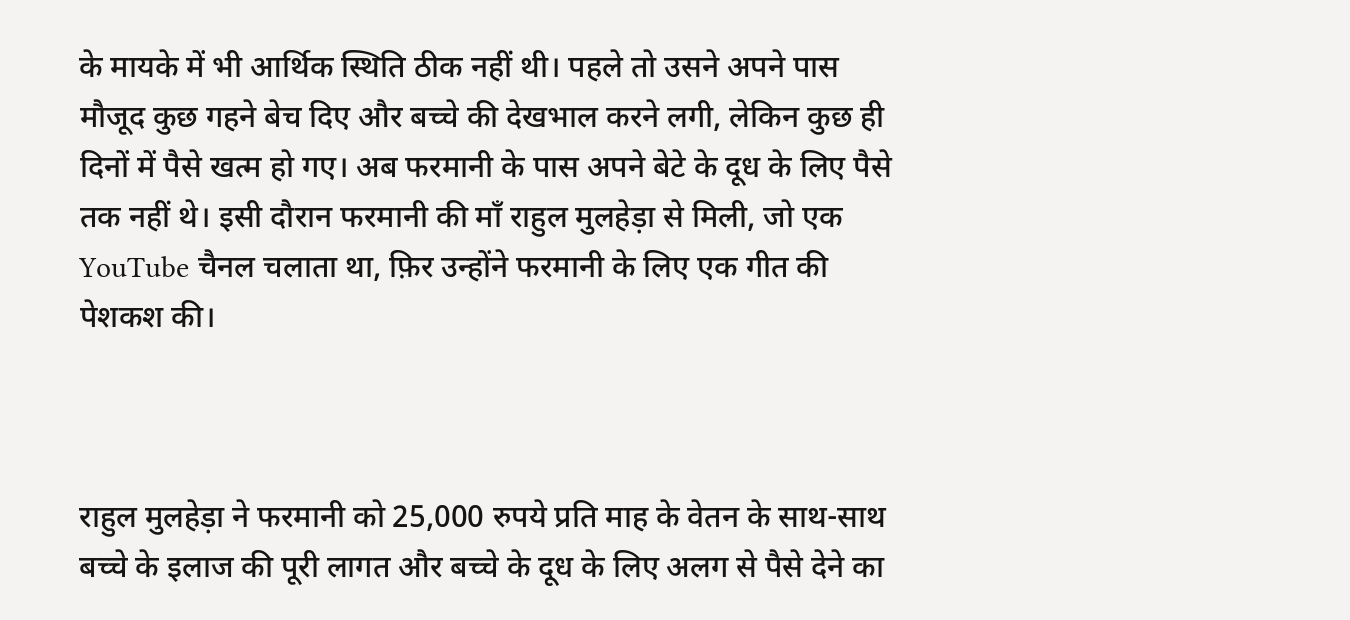के मायके में भी आर्थिक स्थिति ठीक नहीं थी। पहले तो उसने अपने पास मौजूद कुछ गहने बेच दिए और बच्चे की देखभाल करने लगी, लेकिन कुछ ही दिनों में पैसे खत्म हो गए। अब फरमानी के पास अपने बेटे के दूध के लिए पैसे तक नहीं थे। इसी दौरान फरमानी की माँ राहुल मुलहेड़ा से मिली, जो एक YouTube चैनल चलाता था, फ़िर उन्होंने फरमानी के लिए एक गीत की पेशकश की।



राहुल मुलहेड़ा ने फरमानी को 25,000 रुपये प्रति माह के वेतन के साथ-साथ बच्चे के इलाज की पूरी लागत और बच्चे के दूध के लिए अलग से पैसे देने का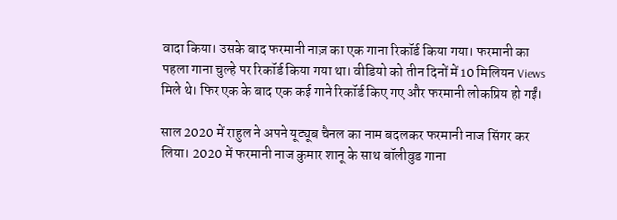वादा किया। उसके बाद फरमानी नाज़ का एक गाना रिकॉर्ड किया गया। फरमानी का पहला गाना चुल्हे पर रिकॉर्ड किया गया था। वीडियो को तीन दिनों में 10 मिलियन Views मिले थे। फिर एक के बाद एक कई गाने रिकॉर्ड किए गए और फरमानी लोकप्रिय हो गईं।

साल 2020 में राहुल ने अपने यूट्यूब चैनल का नाम बदलकर फरमानी नाज सिंगर कर लिया। 2020 में फरमानी नाज कुमार शानू के साथ बॉलीवुड गाना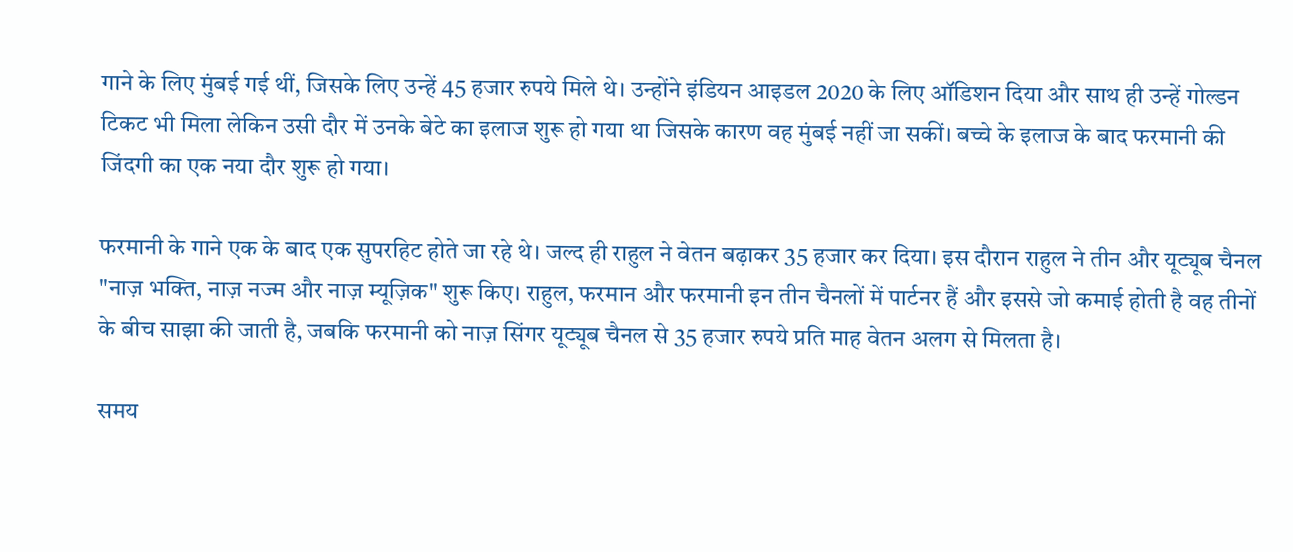गाने के लिए मुंबई गई थीं, जिसके लिए उन्हें 45 हजार रुपये मिले थे। उन्होंने इंडियन आइडल 2020 के लिए ऑडिशन दिया और साथ ही उन्हें गोल्डन टिकट भी मिला लेकिन उसी दौर में उनके बेटे का इलाज शुरू हो गया था जिसके कारण वह मुंबई नहीं जा सकीं। बच्चे के इलाज के बाद फरमानी की जिंदगी का एक नया दौर शुरू हो गया।

फरमानी के गाने एक के बाद एक सुपरहिट होते जा रहे थे। जल्द ही राहुल ने वेतन बढ़ाकर 35 हजार कर दिया। इस दौरान राहुल ने तीन और यूट्यूब चैनल "नाज़ भक्ति, नाज़ नज्म और नाज़ म्यूज़िक" शुरू किए। राहुल, फरमान और फरमानी इन तीन चैनलों में पार्टनर हैं और इससे जो कमाई होती है वह तीनों के बीच साझा की जाती है, जबकि फरमानी को नाज़ सिंगर यूट्यूब चैनल से 35 हजार रुपये प्रति माह वेतन अलग से मिलता है।

समय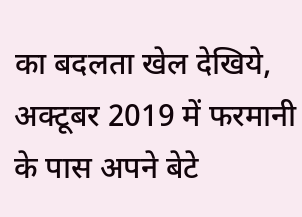का बदलता खेल देखिये, अक्टूबर 2019 में फरमानी के पास अपने बेटे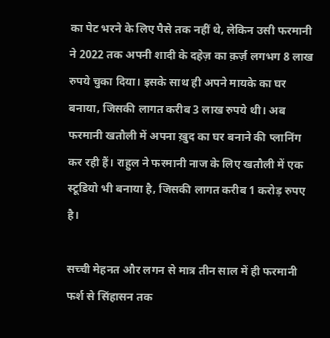का पेट भरने के लिए पैसे तक नहीं थे, लेकिन उसी फरमानी ने 2022 तक अपनी शादी के दहेज़ का क़र्ज़ लगभग 8 लाख रुपये चुका दिया। इसके साथ ही अपने मायके का घर बनाया, जिसकी लागत करीब 3 लाख रुपये थी। अब फरमानी खतौली में अपना ख़ुद का घर बनाने की प्लानिंग कर रही हैं। राहुल ने फरमानी नाज के लिए खतौली में एक स्टूडियो भी बनाया है, जिसकी लागत करीब 1 करोड़ रुपए है।

सच्ची मेहनत और लगन से मात्र तीन साल में ही फरमानी फर्श से सिंहासन तक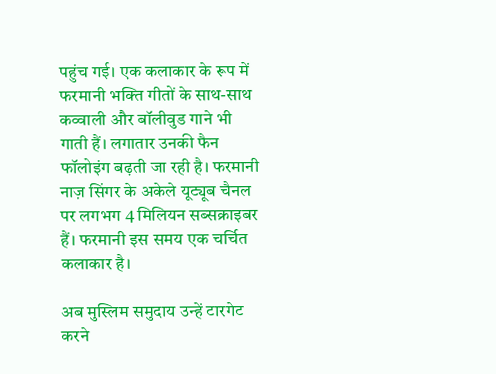पहुंच गई। एक कलाकार के रूप में फरमानी भक्ति गीतों के साथ-साथ कव्वाली और बॉलीवुड गाने भी गाती हैं। लगातार उनकी फैन फॉलोइंग बढ़ती जा रही है। फरमानी नाज़ सिंगर के अकेले यूट्यूब चैनल पर लगभग 4 मिलियन सब्सक्राइबर हैं। फरमानी इस समय एक चर्चित कलाकार है।

अब मुस्लिम समुदाय उन्हें टारगेट करने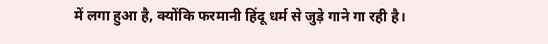में लगा हुआ है, क्योंकि फरमानी हिंदू धर्म से जुड़े गाने गा रही है।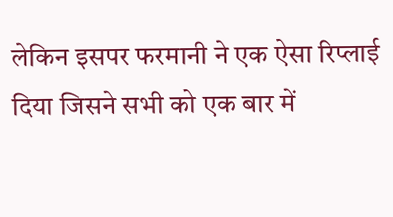लेकिन इसपर फरमानी ने एक ऐसा रिप्लाई दिया जिसने सभी को एक बार में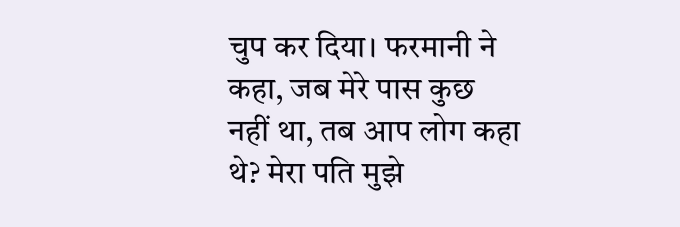चुप कर दिया। फरमानी ने कहा, जब मेरे पास कुछ नहीं था, तब आप लोग कहा थे? मेरा पति मुझे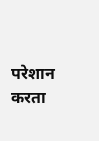परेशान करता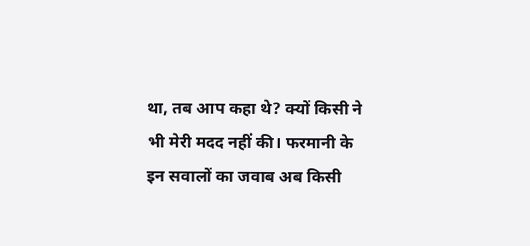था, तब आप कहा थे? क्यों किसी ने भी मेरी मदद नहीं की। फरमानी के इन सवालों का जवाब अब किसी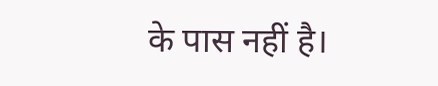के पास नहीं है।